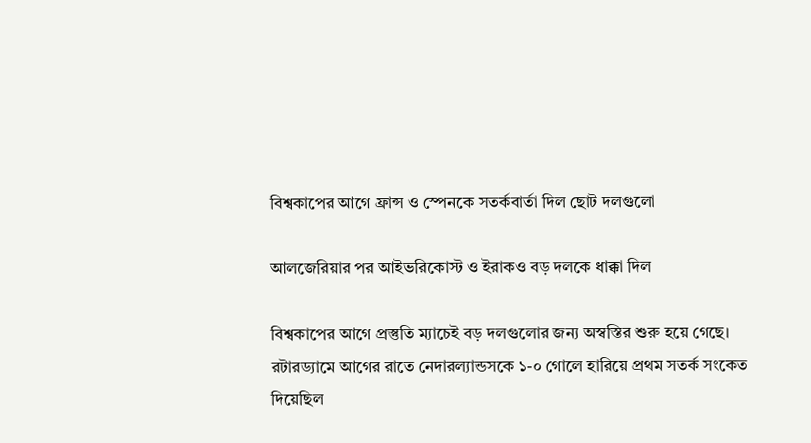বিশ্বকাপের আগে ফ্রান্স ও স্পেনকে সতর্কবার্তা দিল ছোট দলগুলো

আলজেরিয়ার পর আইভরিকোস্ট ও ইরাকও বড় দলকে ধাক্কা দিল

বিশ্বকাপের আগে প্রস্তুতি ম্যাচেই বড় দলগুলোর জন্য অস্বস্তির শুরু হয়ে গেছে। রটারড্যামে আগের রাতে নেদারল্যান্ডসকে ১-০ গোলে হারিয়ে প্রথম সতর্ক সংকেত দিয়েছিল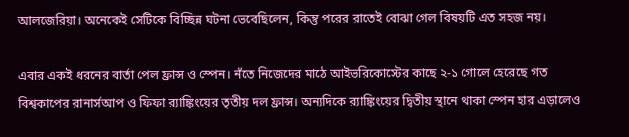আলজেরিয়া। অনেকেই সেটিকে বিচ্ছিন্ন ঘটনা ভেবেছিলেন, কিন্তু পরের রাতেই বোঝা গেল বিষয়টি এত সহজ নয়।

এবার একই ধরনের বার্তা পেল ফ্রান্স ও স্পেন। নঁতে নিজেদের মাঠে আইভরিকোস্টের কাছে ২-১ গোলে হেরেছে গত বিশ্বকাপের রানার্সআপ ও ফিফা র‍্যাঙ্কিংয়ের তৃতীয় দল ফ্রান্স। অন্যদিকে র‍্যাঙ্কিংয়ের দ্বিতীয় স্থানে থাকা স্পেন হার এড়ালেও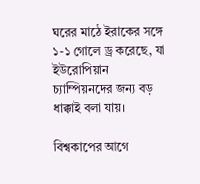ঘরের মাঠে ইরাকের সঙ্গে ১-১ গোলে ড্র করেছে, যা ইউরোপিয়ান চ্যাম্পিয়নদের জন্য বড় ধাক্কাই বলা যায়।

বিশ্বকাপের আগে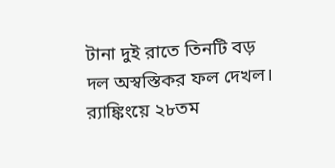টানা দুই রাতে তিনটি বড় দল অস্বস্তিকর ফল দেখল। র‍্যাঙ্কিংয়ে ২৮তম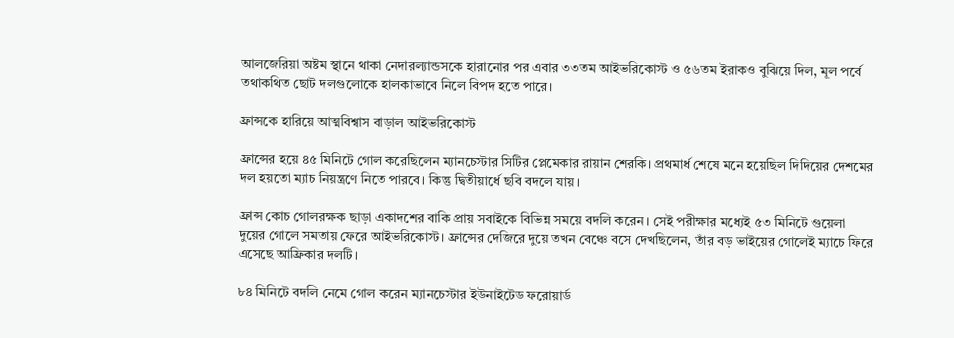আলজেরিয়া অষ্টম স্থানে থাকা নেদারল্যান্ডসকে হারানোর পর এবার ৩৩তম আইভরিকোস্ট ও ৫৬তম ইরাকও বুঝিয়ে দিল, মূল পর্বে তথাকথিত ছোট দলগুলোকে হালকাভাবে নিলে বিপদ হতে পারে।

ফ্রান্সকে হারিয়ে আত্মবিশ্বাস বাড়াল আইভরিকোস্ট

ফ্রান্সের হয়ে ৪৫ মিনিটে গোল করেছিলেন ম্যানচেস্টার সিটির প্লেমেকার রায়ান শেরকি। প্রথমার্ধ শেষে মনে হয়েছিল দিদিয়ের দেশমের দল হয়তো ম্যাচ নিয়ন্ত্রণে নিতে পারবে। কিন্তু দ্বিতীয়ার্ধে ছবি বদলে যায়।

ফ্রান্স কোচ গোলরক্ষক ছাড়া একাদশের বাকি প্রায় সবাইকে বিভিন্ন সময়ে বদলি করেন। সেই পরীক্ষার মধ্যেই ৫৩ মিনিটে গুয়েলা দুয়ের গোলে সমতায় ফেরে আইভরিকোস্ট। ফ্রান্সের দেজিরে দুয়ে তখন বেঞ্চে বসে দেখছিলেন, তাঁর বড় ভাইয়ের গোলেই ম্যাচে ফিরে এসেছে আফ্রিকার দলটি।

৮৪ মিনিটে বদলি নেমে গোল করেন ম্যানচেস্টার ইউনাইটেড ফরোয়ার্ড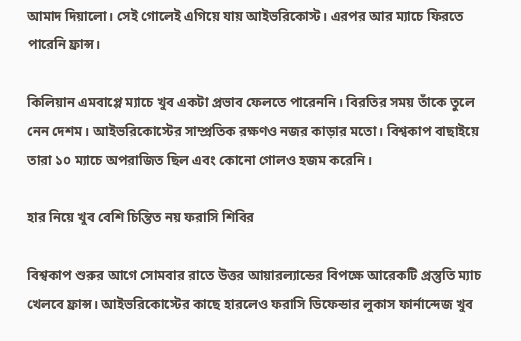আমাদ দিয়ালো। সেই গোলেই এগিয়ে যায় আইভরিকোস্ট। এরপর আর ম্যাচে ফিরতে পারেনি ফ্রান্স।

কিলিয়ান এমবাপ্পে ম্যাচে খুব একটা প্রভাব ফেলতে পারেননি। বিরতির সময় তাঁকে তুলে নেন দেশম। আইভরিকোস্টের সাম্প্রতিক রক্ষণও নজর কাড়ার মতো। বিশ্বকাপ বাছাইয়ে তারা ১০ ম্যাচে অপরাজিত ছিল এবং কোনো গোলও হজম করেনি।

হার নিয়ে খুব বেশি চিন্তিত নয় ফরাসি শিবির

বিশ্বকাপ শুরুর আগে সোমবার রাতে উত্তর আয়ারল্যান্ডের বিপক্ষে আরেকটি প্রস্তুতি ম্যাচ খেলবে ফ্রান্স। আইভরিকোস্টের কাছে হারলেও ফরাসি ডিফেন্ডার লুকাস ফার্নান্দেজ খুব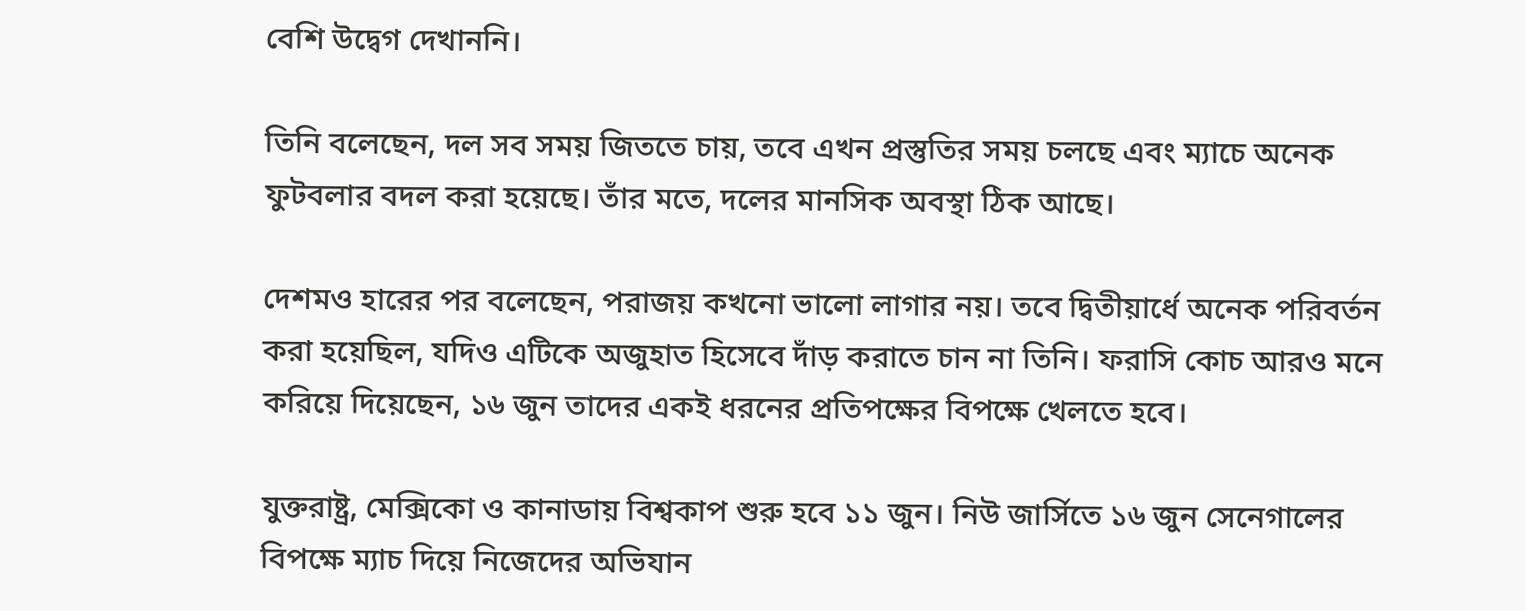বেশি উদ্বেগ দেখাননি।

তিনি বলেছেন, দল সব সময় জিততে চায়, তবে এখন প্রস্তুতির সময় চলছে এবং ম্যাচে অনেক ফুটবলার বদল করা হয়েছে। তাঁর মতে, দলের মানসিক অবস্থা ঠিক আছে।

দেশমও হারের পর বলেছেন, পরাজয় কখনো ভালো লাগার নয়। তবে দ্বিতীয়ার্ধে অনেক পরিবর্তন করা হয়েছিল, যদিও এটিকে অজুহাত হিসেবে দাঁড় করাতে চান না তিনি। ফরাসি কোচ আরও মনে করিয়ে দিয়েছেন, ১৬ জুন তাদের একই ধরনের প্রতিপক্ষের বিপক্ষে খেলতে হবে।

যুক্তরাষ্ট্র, মেক্সিকো ও কানাডায় বিশ্বকাপ শুরু হবে ১১ জুন। নিউ জার্সিতে ১৬ জুন সেনেগালের বিপক্ষে ম্যাচ দিয়ে নিজেদের অভিযান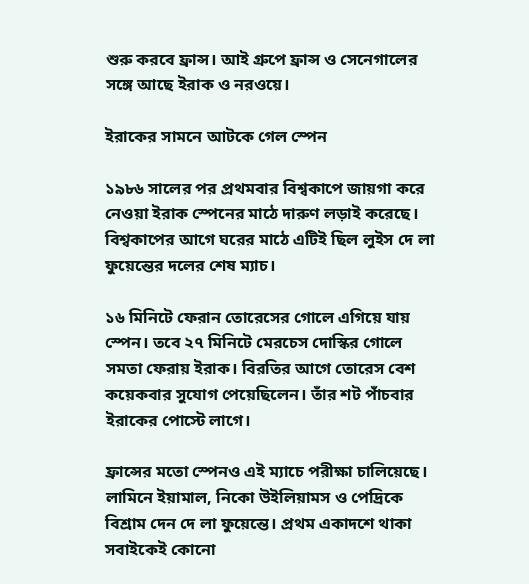শুরু করবে ফ্রান্স। আই গ্রুপে ফ্রান্স ও সেনেগালের সঙ্গে আছে ইরাক ও নরওয়ে।

ইরাকের সামনে আটকে গেল স্পেন

১৯৮৬ সালের পর প্রথমবার বিশ্বকাপে জায়গা করে নেওয়া ইরাক স্পেনের মাঠে দারুণ লড়াই করেছে। বিশ্বকাপের আগে ঘরের মাঠে এটিই ছিল লুইস দে লা ফুয়েন্তের দলের শেষ ম্যাচ।

১৬ মিনিটে ফেরান তোরেসের গোলে এগিয়ে যায় স্পেন। তবে ২৭ মিনিটে মেরচেস দোস্কির গোলে সমতা ফেরায় ইরাক। বিরতির আগে তোরেস বেশ কয়েকবার সুযোগ পেয়েছিলেন। তাঁর শট পাঁচবার ইরাকের পোস্টে লাগে।

ফ্রান্সের মতো স্পেনও এই ম্যাচে পরীক্ষা চালিয়েছে। লামিনে ইয়ামাল, নিকো উইলিয়ামস ও পেদ্রিকে বিশ্রাম দেন দে লা ফুয়েন্তে। প্রথম একাদশে থাকা সবাইকেই কোনো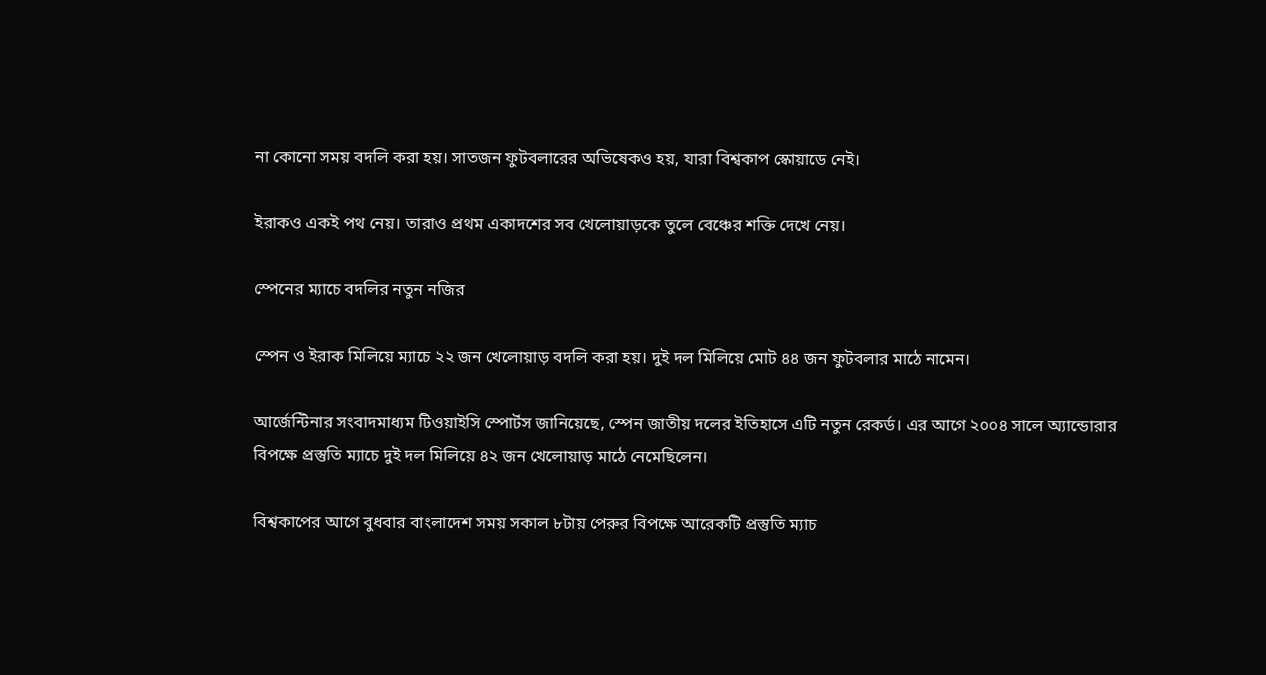না কোনো সময় বদলি করা হয়। সাতজন ফুটবলারের অভিষেকও হয়, যারা বিশ্বকাপ স্কোয়াডে নেই।

ইরাকও একই পথ নেয়। তারাও প্রথম একাদশের সব খেলোয়াড়কে তুলে বেঞ্চের শক্তি দেখে নেয়।

স্পেনের ম্যাচে বদলির নতুন নজির

স্পেন ও ইরাক মিলিয়ে ম্যাচে ২২ জন খেলোয়াড় বদলি করা হয়। দুই দল মিলিয়ে মোট ৪৪ জন ফুটবলার মাঠে নামেন।

আর্জেন্টিনার সংবাদমাধ্যম টিওয়াইসি স্পোর্টস জানিয়েছে, স্পেন জাতীয় দলের ইতিহাসে এটি নতুন রেকর্ড। এর আগে ২০০৪ সালে অ্যান্ডোরার বিপক্ষে প্রস্তুতি ম্যাচে দুই দল মিলিয়ে ৪২ জন খেলোয়াড় মাঠে নেমেছিলেন।

বিশ্বকাপের আগে বুধবার বাংলাদেশ সময় সকাল ৮টায় পেরুর বিপক্ষে আরেকটি প্রস্তুতি ম্যাচ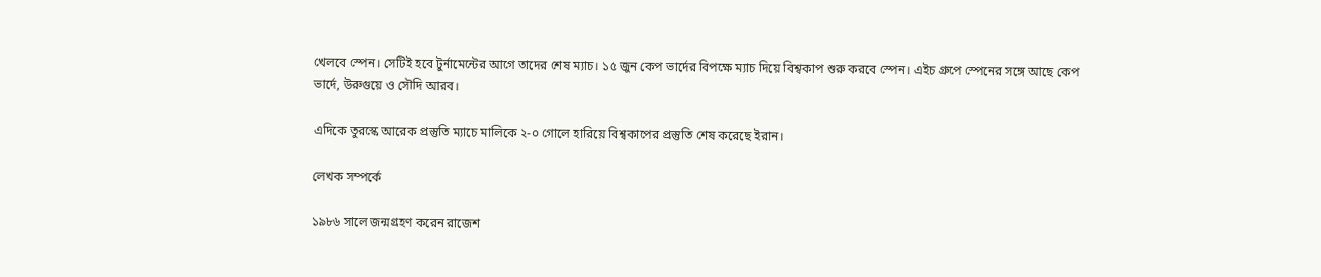খেলবে স্পেন। সেটিই হবে টুর্নামেন্টের আগে তাদের শেষ ম্যাচ। ১৫ জুন কেপ ভার্দের বিপক্ষে ম্যাচ দিয়ে বিশ্বকাপ শুরু করবে স্পেন। এইচ গ্রুপে স্পেনের সঙ্গে আছে কেপ ভার্দে, উরুগুয়ে ও সৌদি আরব।

এদিকে তুরস্কে আরেক প্রস্তুতি ম্যাচে মালিকে ২-০ গোলে হারিয়ে বিশ্বকাপের প্রস্তুতি শেষ করেছে ইরান।

লেখক সম্পর্কে

১৯৮৬ সালে জন্মগ্রহণ করেন রাজেশ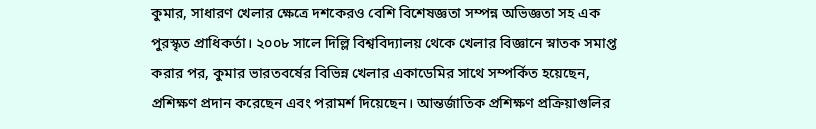কুমার, সাধারণ খেলার ক্ষেত্রে দশকেরও বেশি বিশেষজ্ঞতা সম্পন্ন অভিজ্ঞতা সহ এক পুরস্কৃত প্রাধিকর্তা। ২০০৮ সালে দিল্লি বিশ্ববিদ্যালয় থেকে খেলার বিজ্ঞানে স্নাতক সমাপ্ত করার পর, কুমার ভারতবর্ষের বিভিন্ন খেলার একাডেমির সাথে সম্পর্কিত হয়েছেন, প্রশিক্ষণ প্রদান করেছেন এবং পরামর্শ দিয়েছেন। আন্তর্জাতিক প্রশিক্ষণ প্রক্রিয়াগুলির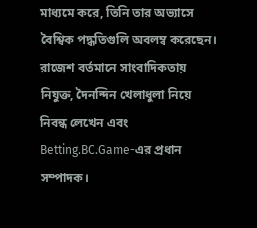মাধ্যমে করে, তিনি তার অভ্যাসে বৈশ্বিক পদ্ধতিগুলি অবলম্ব করেছেন। রাজেশ বর্তমানে সাংবাদিকতায় নিযুক্ত, দৈনন্দিন খেলাধুলা নিয়ে নিবন্ধ লেখেন এবং Betting.BC.Game-এর প্রধান সম্পাদক।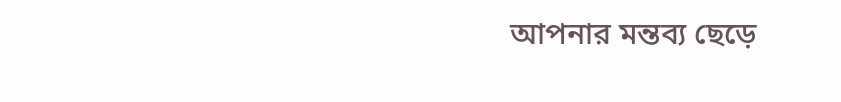আপনার মন্তব্য ছেড়ে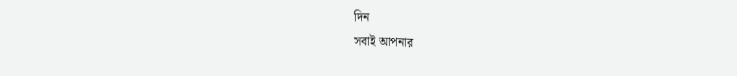দিন
সবাই আপনার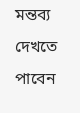মন্তব্য দেখতে পাবেন